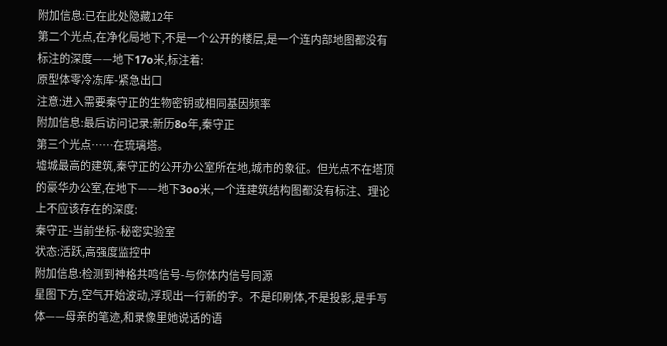附加信息:已在此处隐藏12年
第二个光点,在净化局地下,不是一个公开的楼层,是一个连内部地图都没有标注的深度——地下17o米,标注着:
原型体零冷冻库-紧急出口
注意:进入需要秦守正的生物密钥或相同基因频率
附加信息:最后访问记录:新历8o年,秦守正
第三个光点……在琉璃塔。
墟城最高的建筑,秦守正的公开办公室所在地,城市的象征。但光点不在塔顶的豪华办公室,在地下——地下3oo米,一个连建筑结构图都没有标注、理论上不应该存在的深度:
秦守正-当前坐标-秘密实验室
状态:活跃,高强度监控中
附加信息:检测到神格共鸣信号-与你体内信号同源
星图下方,空气开始波动,浮现出一行新的字。不是印刷体,不是投影,是手写体——母亲的笔迹,和录像里她说话的语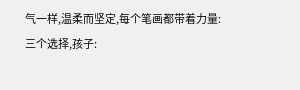气一样,温柔而坚定,每个笔画都带着力量:
三个选择,孩子: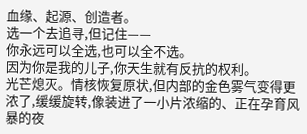血缘、起源、创造者。
选一个去追寻,但记住——
你永远可以全选,也可以全不选。
因为你是我的儿子,你天生就有反抗的权利。
光芒熄灭。情核恢复原状,但内部的金色雾气变得更浓了,缓缓旋转,像装进了一小片浓缩的、正在孕育风暴的夜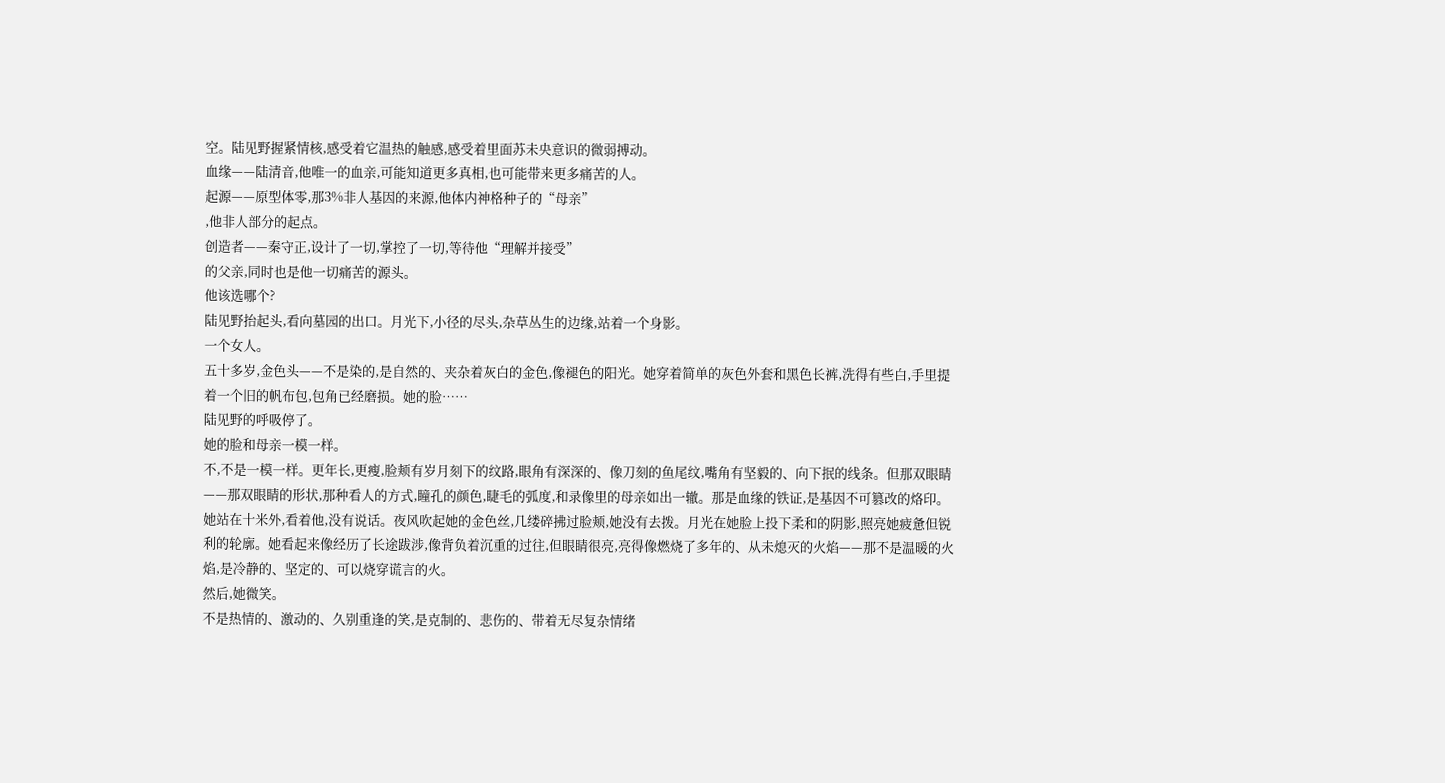空。陆见野握紧情核,感受着它温热的触感,感受着里面苏未央意识的微弱搏动。
血缘——陆清音,他唯一的血亲,可能知道更多真相,也可能带来更多痛苦的人。
起源——原型体零,那3%非人基因的来源,他体内神格种子的“母亲”
,他非人部分的起点。
创造者——秦守正,设计了一切,掌控了一切,等待他“理解并接受”
的父亲,同时也是他一切痛苦的源头。
他该选哪个?
陆见野抬起头,看向墓园的出口。月光下,小径的尽头,杂草丛生的边缘,站着一个身影。
一个女人。
五十多岁,金色头——不是染的,是自然的、夹杂着灰白的金色,像褪色的阳光。她穿着简单的灰色外套和黑色长裤,洗得有些白,手里提着一个旧的帆布包,包角已经磨损。她的脸……
陆见野的呼吸停了。
她的脸和母亲一模一样。
不,不是一模一样。更年长,更瘦,脸颊有岁月刻下的纹路,眼角有深深的、像刀刻的鱼尾纹,嘴角有坚毅的、向下抿的线条。但那双眼睛——那双眼睛的形状,那种看人的方式,瞳孔的颜色,睫毛的弧度,和录像里的母亲如出一辙。那是血缘的铁证,是基因不可篡改的烙印。
她站在十米外,看着他,没有说话。夜风吹起她的金色丝,几缕碎拂过脸颊,她没有去拨。月光在她脸上投下柔和的阴影,照亮她疲惫但锐利的轮廓。她看起来像经历了长途跋涉,像背负着沉重的过往,但眼睛很亮,亮得像燃烧了多年的、从未熄灭的火焰——那不是温暖的火焰,是冷静的、坚定的、可以烧穿谎言的火。
然后,她微笑。
不是热情的、激动的、久别重逢的笑,是克制的、悲伤的、带着无尽复杂情绪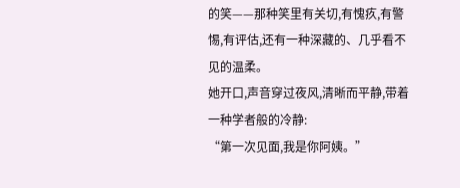的笑——那种笑里有关切,有愧疚,有警惕,有评估,还有一种深藏的、几乎看不见的温柔。
她开口,声音穿过夜风,清晰而平静,带着一种学者般的冷静:
“第一次见面,我是你阿姨。”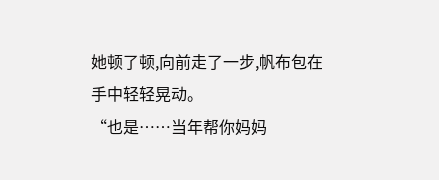她顿了顿,向前走了一步,帆布包在手中轻轻晃动。
“也是……当年帮你妈妈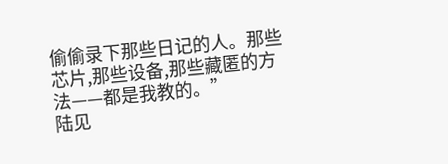偷偷录下那些日记的人。那些芯片,那些设备,那些藏匿的方法——都是我教的。”
陆见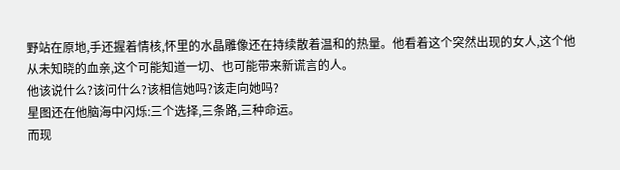野站在原地,手还握着情核,怀里的水晶雕像还在持续散着温和的热量。他看着这个突然出现的女人,这个他从未知晓的血亲,这个可能知道一切、也可能带来新谎言的人。
他该说什么?该问什么?该相信她吗?该走向她吗?
星图还在他脑海中闪烁:三个选择,三条路,三种命运。
而现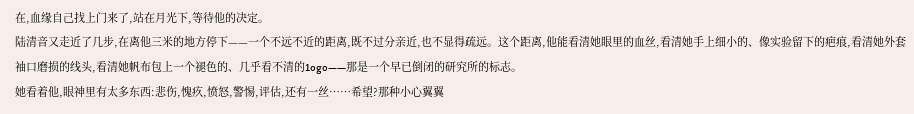在,血缘自己找上门来了,站在月光下,等待他的决定。
陆清音又走近了几步,在离他三米的地方停下——一个不远不近的距离,既不过分亲近,也不显得疏远。这个距离,他能看清她眼里的血丝,看清她手上细小的、像实验留下的疤痕,看清她外套袖口磨损的线头,看清她帆布包上一个褪色的、几乎看不清的1ogo——那是一个早已倒闭的研究所的标志。
她看着他,眼神里有太多东西:悲伤,愧疚,愤怒,警惕,评估,还有一丝……希望?那种小心翼翼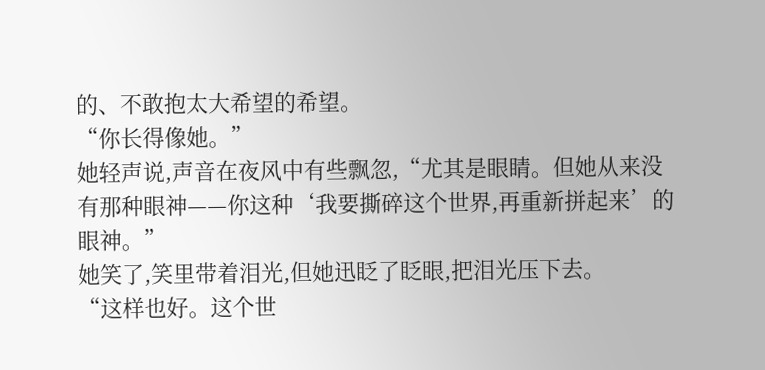的、不敢抱太大希望的希望。
“你长得像她。”
她轻声说,声音在夜风中有些飘忽,“尤其是眼睛。但她从来没有那种眼神——你这种‘我要撕碎这个世界,再重新拼起来’的眼神。”
她笑了,笑里带着泪光,但她迅眨了眨眼,把泪光压下去。
“这样也好。这个世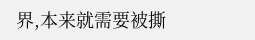界,本来就需要被撕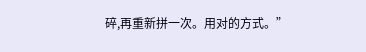碎,再重新拼一次。用对的方式。”